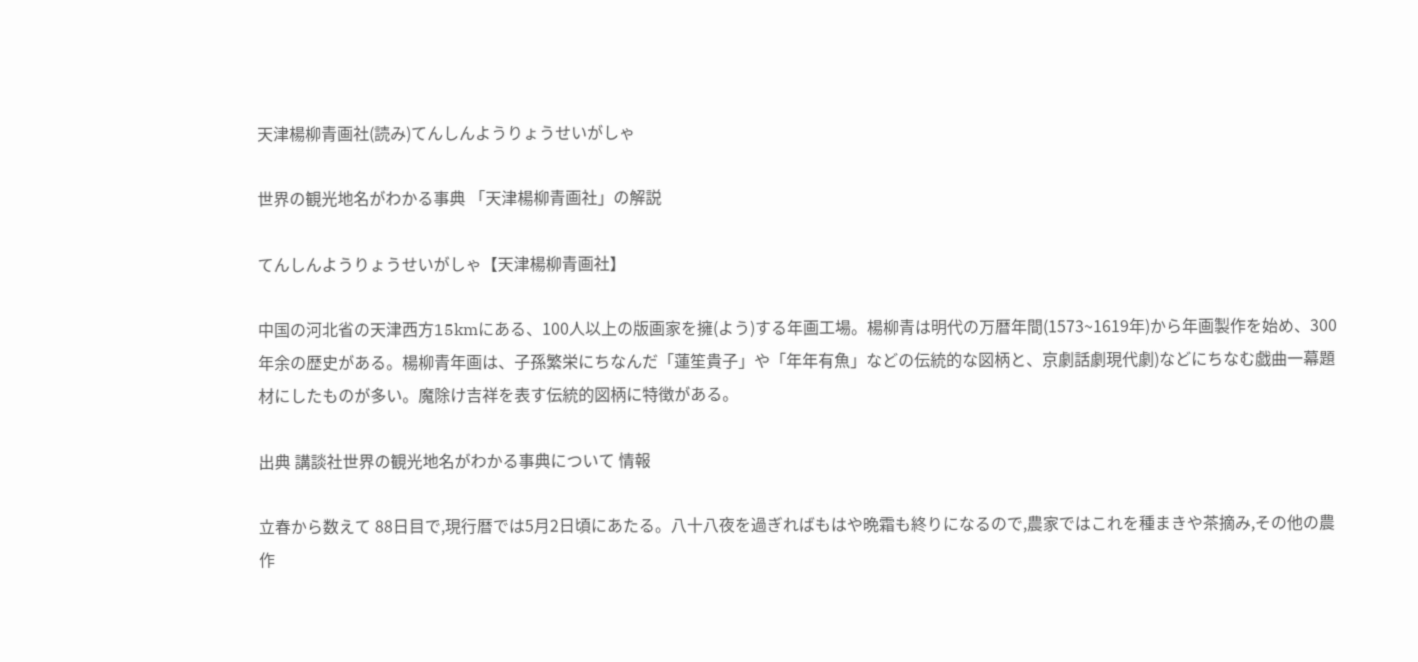天津楊柳青画社(読み)てんしんようりょうせいがしゃ

世界の観光地名がわかる事典 「天津楊柳青画社」の解説

てんしんようりょうせいがしゃ【天津楊柳青画社】

中国の河北省の天津西方15kmにある、100人以上の版画家を擁(よう)する年画工場。楊柳青は明代の万暦年間(1573~1619年)から年画製作を始め、300年余の歴史がある。楊柳青年画は、子孫繁栄にちなんだ「蓮笙貴子」や「年年有魚」などの伝統的な図柄と、京劇話劇現代劇)などにちなむ戯曲一幕題材にしたものが多い。魔除け吉祥を表す伝統的図柄に特徴がある。

出典 講談社世界の観光地名がわかる事典について 情報

立春から数えて 88日目で,現行暦では5月2日頃にあたる。八十八夜を過ぎればもはや晩霜も終りになるので,農家ではこれを種まきや茶摘み,その他の農作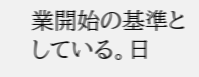業開始の基準としている。日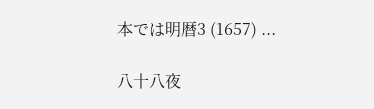本では明暦3 (1657) ...

八十八夜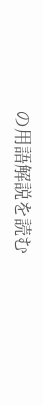の用語解説を読む